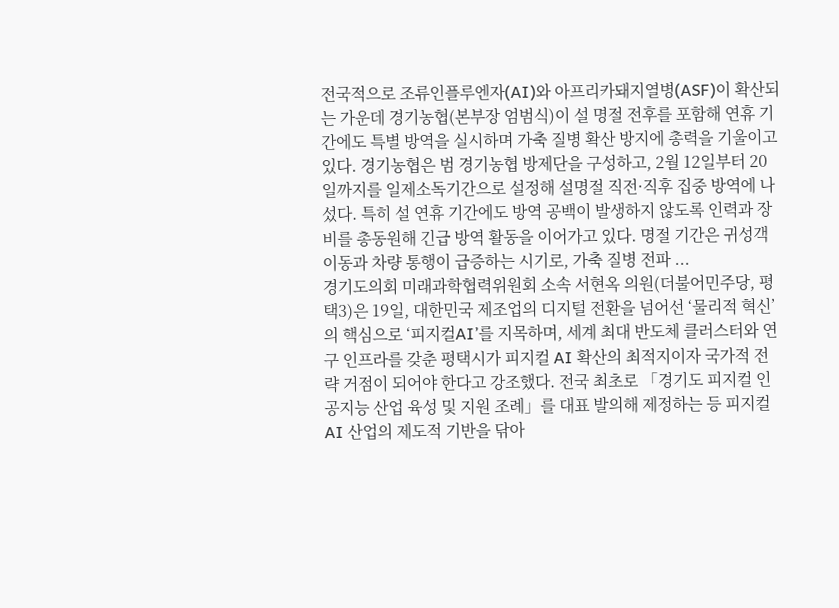전국적으로 조류인플루엔자(AI)와 아프리카돼지열병(ASF)이 확산되는 가운데 경기농협(본부장 엄범식)이 설 명절 전후를 포함해 연휴 기간에도 특별 방역을 실시하며 가축 질병 확산 방지에 총력을 기울이고 있다. 경기농협은 범 경기농협 방제단을 구성하고, 2월 12일부터 20일까지를 일제소독기간으로 설정해 설명절 직전·직후 집중 방역에 나섰다. 특히 설 연휴 기간에도 방역 공백이 발생하지 않도록 인력과 장비를 총동원해 긴급 방역 활동을 이어가고 있다. 명절 기간은 귀성객 이동과 차량 통행이 급증하는 시기로, 가축 질병 전파 ...
경기도의회 미래과학협력위원회 소속 서현옥 의원(더불어민주당, 평택3)은 19일, 대한민국 제조업의 디지털 전환을 넘어선 ‘물리적 혁신’의 핵심으로 ‘피지컬AI’를 지목하며, 세계 최대 반도체 클러스터와 연구 인프라를 갖춘 평택시가 피지컬 AI 확산의 최적지이자 국가적 전략 거점이 되어야 한다고 강조했다. 전국 최초로 「경기도 피지컬 인공지능 산업 육성 및 지원 조례」를 대표 발의해 제정하는 등 피지컬 AI 산업의 제도적 기반을 닦아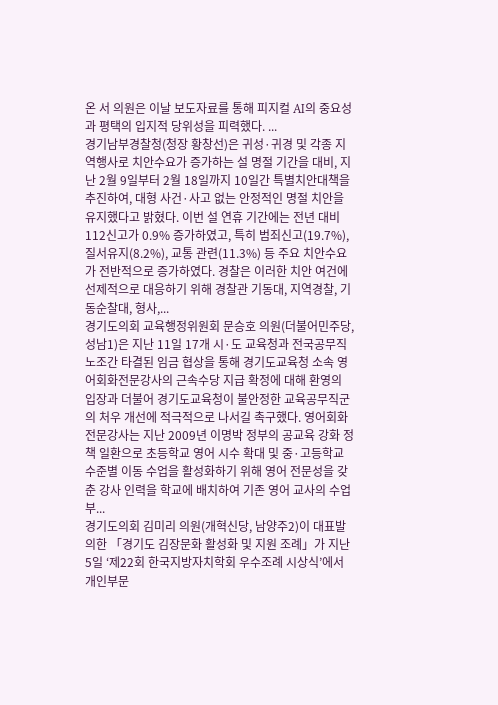온 서 의원은 이날 보도자료를 통해 피지컬 AI의 중요성과 평택의 입지적 당위성을 피력했다. ...
경기남부경찰청(청장 황창선)은 귀성·귀경 및 각종 지역행사로 치안수요가 증가하는 설 명절 기간을 대비, 지난 2월 9일부터 2월 18일까지 10일간 특별치안대책을 추진하여, 대형 사건·사고 없는 안정적인 명절 치안을 유지했다고 밝혔다. 이번 설 연휴 기간에는 전년 대비 112신고가 0.9% 증가하였고, 특히 범죄신고(19.7%), 질서유지(8.2%), 교통 관련(11.3%) 등 주요 치안수요가 전반적으로 증가하였다. 경찰은 이러한 치안 여건에 선제적으로 대응하기 위해 경찰관 기동대, 지역경찰, 기동순찰대, 형사,...
경기도의회 교육행정위원회 문승호 의원(더불어민주당, 성남1)은 지난 11일 17개 시·도 교육청과 전국공무직 노조간 타결된 임금 협상을 통해 경기도교육청 소속 영어회화전문강사의 근속수당 지급 확정에 대해 환영의 입장과 더불어 경기도교육청이 불안정한 교육공무직군의 처우 개선에 적극적으로 나서길 촉구했다. 영어회화전문강사는 지난 2009년 이명박 정부의 공교육 강화 정책 일환으로 초등학교 영어 시수 확대 및 중·고등학교 수준별 이동 수업을 활성화하기 위해 영어 전문성을 갖춘 강사 인력을 학교에 배치하여 기존 영어 교사의 수업 부...
경기도의회 김미리 의원(개혁신당, 남양주2)이 대표발의한 「경기도 김장문화 활성화 및 지원 조례」가 지난 5일 ‘제22회 한국지방자치학회 우수조례 시상식’에서 개인부문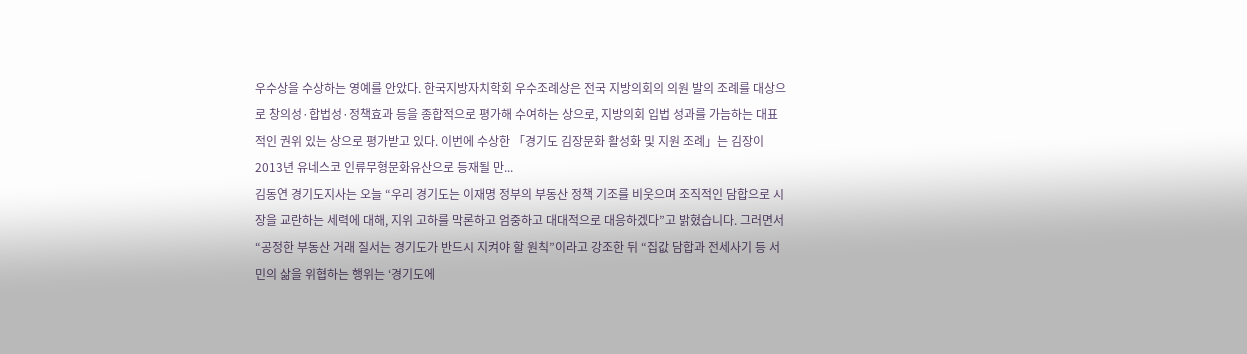우수상을 수상하는 영예를 안았다. 한국지방자치학회 우수조례상은 전국 지방의회의 의원 발의 조례를 대상으로 창의성·합법성·정책효과 등을 종합적으로 평가해 수여하는 상으로, 지방의회 입법 성과를 가늠하는 대표적인 권위 있는 상으로 평가받고 있다. 이번에 수상한 「경기도 김장문화 활성화 및 지원 조례」는 김장이 2013년 유네스코 인류무형문화유산으로 등재될 만...
김동연 경기도지사는 오늘 “우리 경기도는 이재명 정부의 부동산 정책 기조를 비웃으며 조직적인 담합으로 시장을 교란하는 세력에 대해, 지위 고하를 막론하고 엄중하고 대대적으로 대응하겠다”고 밝혔습니다. 그러면서 “공정한 부동산 거래 질서는 경기도가 반드시 지켜야 할 원칙”이라고 강조한 뒤 “집값 담합과 전세사기 등 서민의 삶을 위협하는 행위는 ‘경기도에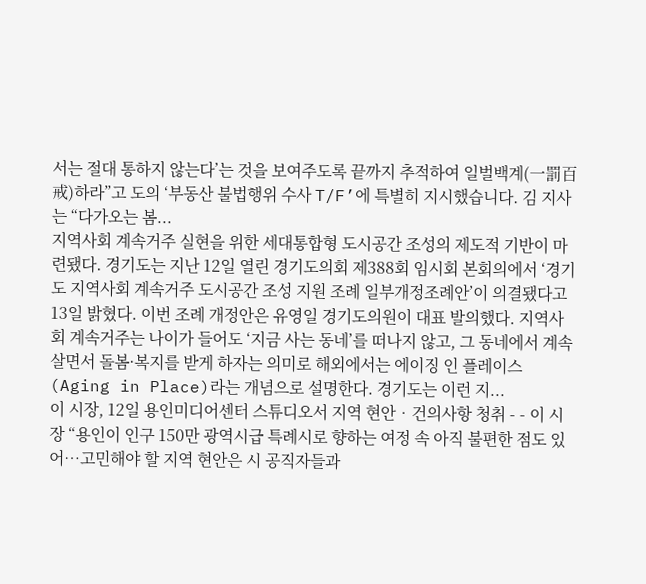서는 절대 통하지 않는다’는 것을 보여주도록 끝까지 추적하여 일벌백계(一罰百戒)하라”고 도의 ‘부동산 불법행위 수사 T/F’에 특별히 지시했습니다. 김 지사는 “다가오는 봄...
지역사회 계속거주 실현을 위한 세대통합형 도시공간 조성의 제도적 기반이 마련됐다. 경기도는 지난 12일 열린 경기도의회 제388회 임시회 본회의에서 ‘경기도 지역사회 계속거주 도시공간 조성 지원 조례 일부개정조례안’이 의결됐다고 13일 밝혔다. 이번 조례 개정안은 유영일 경기도의원이 대표 발의했다. 지역사회 계속거주는 나이가 들어도 ‘지금 사는 동네’를 떠나지 않고, 그 동네에서 계속 살면서 돌봄·복지를 받게 하자는 의미로 해외에서는 에이징 인 플레이스(Aging in Place)라는 개념으로 설명한다. 경기도는 이런 지...
이 시장, 12일 용인미디어센터 스튜디오서 지역 현안‧건의사항 청취 - - 이 시장 “용인이 인구 150만 광역시급 특례시로 향하는 여정 속 아직 불편한 점도 있어…고민해야 할 지역 현안은 시 공직자들과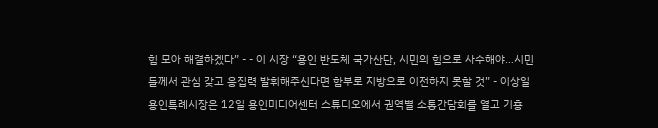힘 모아 해결하겠다” - - 이 시장 “용인 반도체 국가산단, 시민의 힘으로 사수해야…시민들께서 관심 갖고 응집력 발휘해주신다면 함부로 지방으로 이전하지 못할 것” - 이상일 용인특례시장은 12일 용인미디어센터 스튜디오에서 권역별 소통간담회를 열고 기흥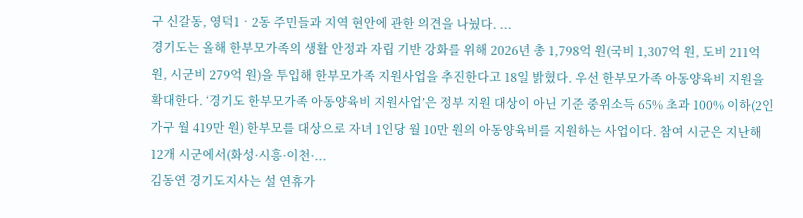구 신갈동, 영덕1‧2동 주민들과 지역 현안에 관한 의견을 나눴다. ...
경기도는 올해 한부모가족의 생활 안정과 자립 기반 강화를 위해 2026년 총 1,798억 원(국비 1,307억 원, 도비 211억 원, 시군비 279억 원)을 투입해 한부모가족 지원사업을 추진한다고 18일 밝혔다. 우선 한부모가족 아동양육비 지원을 확대한다. ‘경기도 한부모가족 아동양육비 지원사업’은 정부 지원 대상이 아닌 기준 중위소득 65% 초과 100% 이하(2인 가구 월 419만 원) 한부모를 대상으로 자녀 1인당 월 10만 원의 아동양육비를 지원하는 사업이다. 참여 시군은 지난해 12개 시군에서(화성·시흥·이천·...
김동연 경기도지사는 설 연휴가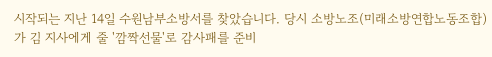시작되는 지난 14일 수원남부소방서를 찾았습니다. 당시 소방노조(미래소방연합노동조합)가 김 지사에게 줄 '깜짝선물'로 감사패를 준비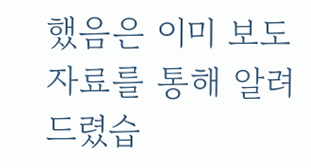했음은 이미 보도자료를 통해 알려드렸습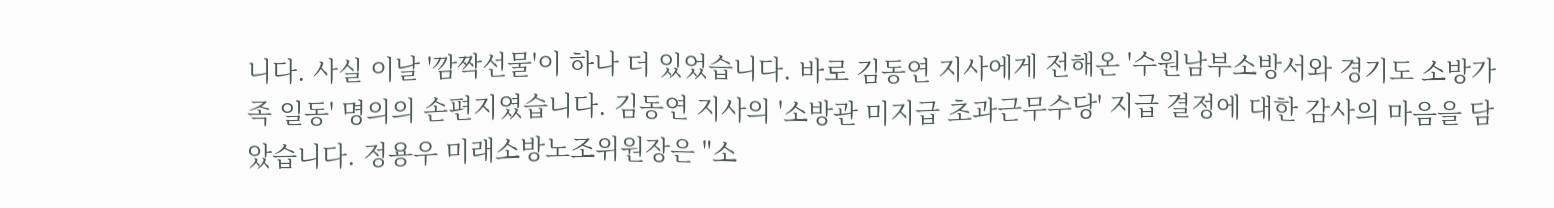니다. 사실 이날 '깜짝선물'이 하나 더 있었습니다. 바로 김동연 지사에게 전해온 '수원남부소방서와 경기도 소방가족 일동' 명의의 손편지였습니다. 김동연 지사의 '소방관 미지급 초과근무수당' 지급 결정에 대한 감사의 마음을 담았습니다. 정용우 미래소방노조위원장은 "소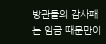방관들의 감사패는 임금 때문만이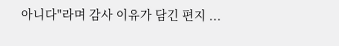아니다"라며 감사 이유가 담긴 편지 ...